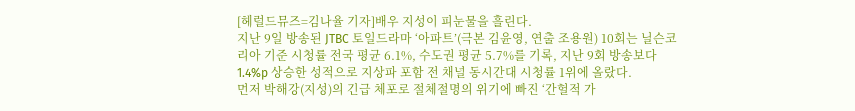[헤럴드뮤즈=김나율 기자]배우 지성이 피눈물을 흘린다.
지난 9일 방송된 JTBC 토일드라마 ‘아파트’(극본 김윤영, 연출 조용원) 10회는 닐슨코리아 기준 시청률 전국 평균 6.1%, 수도권 평균 5.7%를 기록, 지난 9회 방송보다 1.4%p 상승한 성적으로 지상파 포함 전 채널 동시간대 시청률 1위에 올랐다.
먼저 박해강(지성)의 긴급 체포로 절체절명의 위기에 빠진 ‘간헐적 가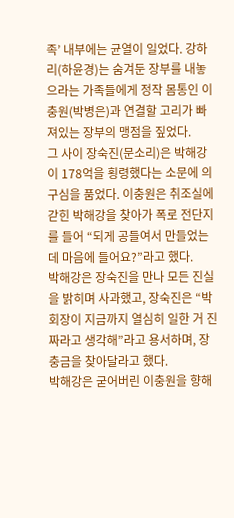족’ 내부에는 균열이 일었다. 강하리(하윤경)는 숨겨둔 장부를 내놓으라는 가족들에게 정작 몸통인 이충원(박병은)과 연결할 고리가 빠져있는 장부의 맹점을 짚었다.
그 사이 장숙진(문소리)은 박해강이 178억을 횡령했다는 소문에 의구심을 품었다. 이충원은 취조실에 갇힌 박해강을 찾아가 폭로 전단지를 들어 “되게 공들여서 만들었는데 마음에 들어요?”라고 했다.
박해강은 장숙진을 만나 모든 진실을 밝히며 사과했고, 장숙진은 “박 회장이 지금까지 열심히 일한 거 진짜라고 생각해”라고 용서하며, 장충금을 찾아달라고 했다.
박해강은 굳어버린 이충원을 향해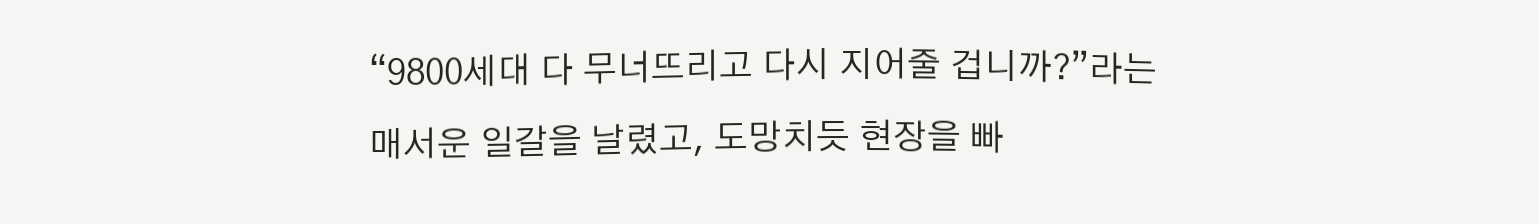“9800세대 다 무너뜨리고 다시 지어줄 겁니까?”라는 매서운 일갈을 날렸고, 도망치듯 현장을 빠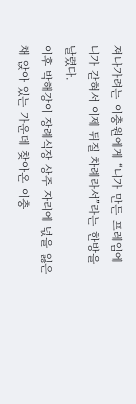져나가려는 이충원에게 “니가 만든 프레임에 니가 갇혀서 이제 뒤질 차례라서”라는 한방을 날렸다.
이후 박해강이 장례식장 상주 자리에 넋을 잃은 채 앉아 있는 가운데 찾아온 이충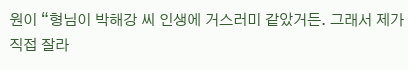원이 “형님이 박해강 씨 인생에 거스러미 같았거든. 그래서 제가 직접 잘라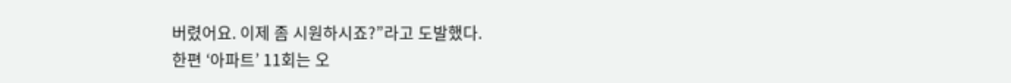버렸어요. 이제 좀 시원하시죠?”라고 도발했다.
한편 ‘아파트’ 11회는 오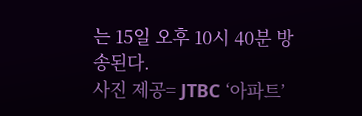는 15일 오후 10시 40분 방송된다.
사진 제공= JTBC ‘아파트’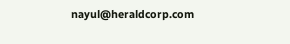nayul@heraldcorp.com